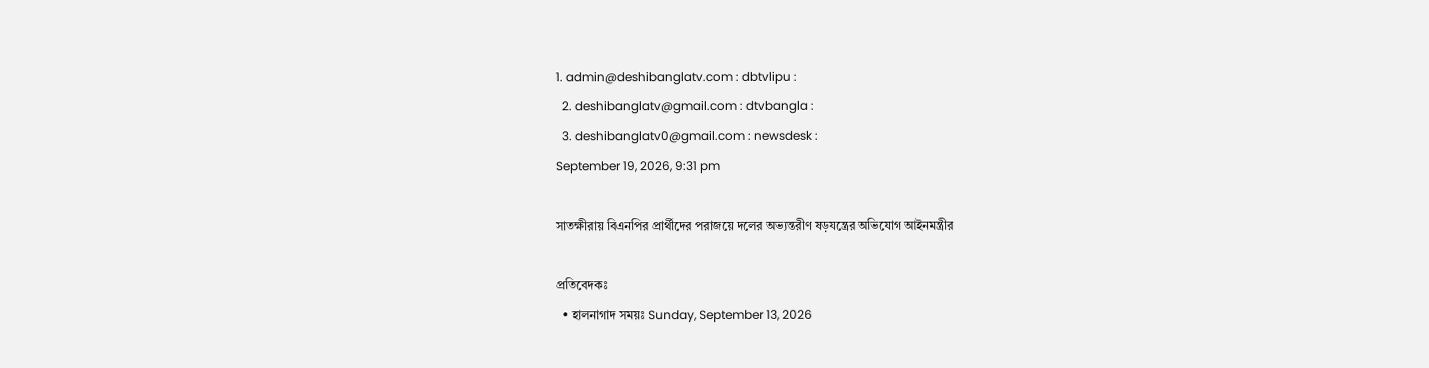1. admin@deshibanglatv.com : dbtvlipu :
  2. deshibanglatv@gmail.com : dtvbangla :
  3. deshibanglatv0@gmail.com : newsdesk :
September 19, 2026, 9:31 pm

সাতক্ষীরায় বিএনপির প্রার্থীদের পরাজয়ে দলের অভ্যন্তরীণ ষড়যন্ত্রের অভিযোগ আইনমন্ত্রীর

প্রতিবেদকঃ
  • হালনাগাদ সময়ঃ Sunday, September 13, 2026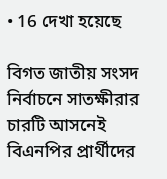• 16 দেখা হয়েছে

বিগত জাতীয় সংসদ নির্বাচনে সাতক্ষীরার চারটি আসনেই বিএনপির প্রার্থীদের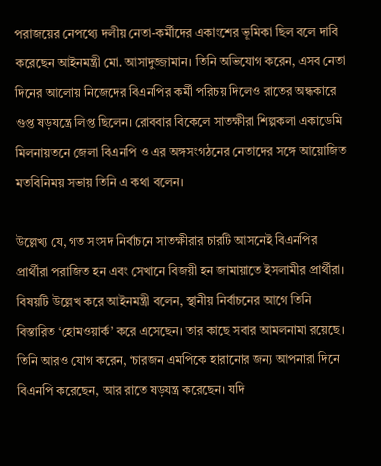পরাজয়ের নেপথ্যে দলীয় নেতা-কর্মীদের একাংশের ভূমিকা ছিল বলে দাবি করেছেন আইনমন্ত্রী মো. আসাদুজ্জামান। তিনি অভিযোগ করেন, এসব নেতা দিনের আলোয় নিজেদের বিএনপির কর্মী পরিচয় দিলেও রাতের অন্ধকারে গুপ্ত ষড়যন্ত্রে লিপ্ত ছিলেন। রোববার বিকেলে সাতক্ষীরা শিল্পকলা একাডেমি মিলনায়তনে জেলা বিএনপি ও এর অঙ্গসংগঠনের নেতাদের সঙ্গে আয়োজিত মতবিনিময় সভায় তিনি এ কথা বলেন।

উল্লেখ্য যে, গত সংসদ নির্বাচনে সাতক্ষীরার চারটি আসনেই বিএনপির প্রার্থীরা পরাজিত হন এবং সেখানে বিজয়ী হন জামায়াতে ইসলামীর প্রার্থীরা। বিষয়টি উল্লেখ করে আইনমন্ত্রী বলেন, স্থানীয় নির্বাচনের আগে তিনি বিস্তারিত ‘হোমওয়ার্ক’ করে এসেছেন। তার কাছে সবার আমলনামা রয়েছে। তিনি আরও যোগ করেন, ‘চারজন এমপিকে হারানোর জন্য আপনারা দিনে বিএনপি করেছেন, আর রাতে ষড়যন্ত্র করেছেন। যদি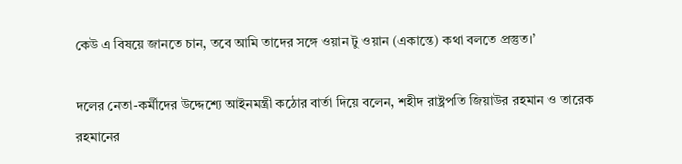কেউ এ বিষয়ে জানতে চান, তবে আমি তাদের সঙ্গে ওয়ান টু ওয়ান (একান্তে) কথা বলতে প্রস্তুত।’

দলের নেতা-কর্মীদের উদ্দেশ্যে আইনমন্ত্রী কঠোর বার্তা দিয়ে বলেন, শহীদ রাষ্ট্রপতি জিয়াউর রহমান ও তারেক রহমানের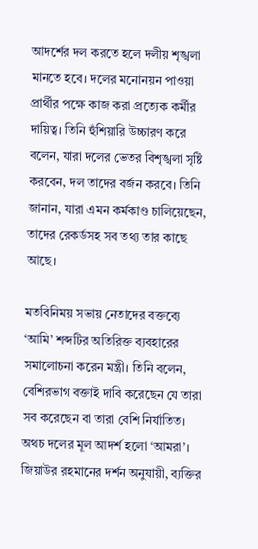আদর্শের দল করতে হলে দলীয় শৃঙ্খলা মানতে হবে। দলের মনোনয়ন পাওয়া প্রার্থীর পক্ষে কাজ করা প্রত্যেক কর্মীর দায়িত্ব। তিনি হুঁশিয়ারি উচ্চারণ করে বলেন, যারা দলের ভেতর বিশৃঙ্খলা সৃষ্টি করবেন, দল তাদের বর্জন করবে। তিনি জানান, যারা এমন কর্মকাণ্ড চালিয়েছেন, তাদের রেকর্ডসহ সব তথ্য তার কাছে আছে।

মতবিনিময় সভায় নেতাদের বক্তব্যে ‘আমি’ শব্দটির অতিরিক্ত ব্যবহারের সমালোচনা করেন মন্ত্রী। তিনি বলেন, বেশিরভাগ বক্তাই দাবি করেছেন যে তারা সব করেছেন বা তারা বেশি নির্যাতিত। অথচ দলের মূল আদর্শ হলো ‘আমরা’। জিয়াউর রহমানের দর্শন অনুযায়ী, ব্যক্তির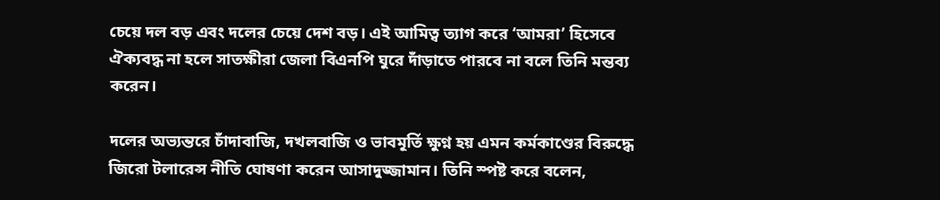চেয়ে দল বড় এবং দলের চেয়ে দেশ বড়। এই আমিত্ব ত্যাগ করে ‘আমরা’ হিসেবে ঐক্যবদ্ধ না হলে সাতক্ষীরা জেলা বিএনপি ঘুরে দাঁড়াতে পারবে না বলে তিনি মন্তব্য করেন।

দলের অভ্যন্তরে চাঁদাবাজি, দখলবাজি ও ভাবমূর্তি ক্ষুণ্ন হয় এমন কর্মকাণ্ডের বিরুদ্ধে জিরো টলারেন্স নীতি ঘোষণা করেন আসাদুজ্জামান। তিনি স্পষ্ট করে বলেন,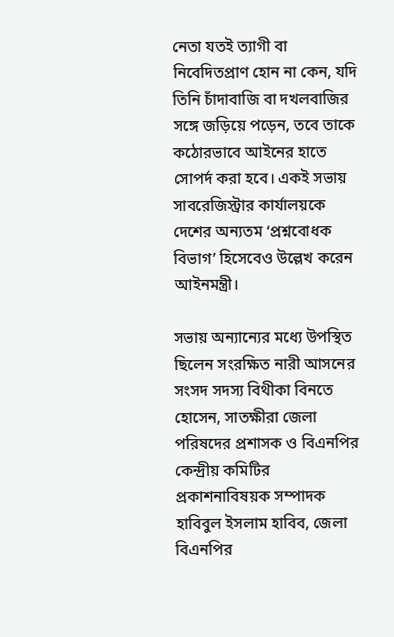নেতা যতই ত্যাগী বা নিবেদিতপ্রাণ হোন না কেন, যদি তিনি চাঁদাবাজি বা দখলবাজির সঙ্গে জড়িয়ে পড়েন, তবে তাকে কঠোরভাবে আইনের হাতে সোপর্দ করা হবে। একই সভায় সাবরেজিস্ট্রার কার্যালয়কে দেশের অন্যতম ‘প্রশ্নবোধক বিভাগ’ হিসেবেও উল্লেখ করেন আইনমন্ত্রী।

সভায় অন্যান্যের মধ্যে উপস্থিত ছিলেন সংরক্ষিত নারী আসনের সংসদ সদস্য বিথীকা বিনতে হোসেন, সাতক্ষীরা জেলা পরিষদের প্রশাসক ও বিএনপির কেন্দ্রীয় কমিটির প্রকাশনাবিষয়ক সম্পাদক হাবিবুল ইসলাম হাবিব, জেলা বিএনপির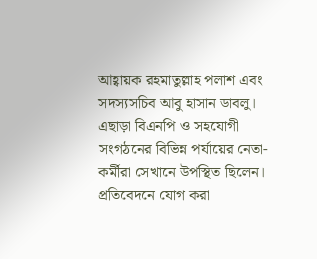আহ্বায়ক রহমাতুল্লাহ পলাশ এবং সদস্যসচিব আবু হাসান ডাবলু। এছাড়া বিএনপি ও সহযোগী সংগঠনের বিভিন্ন পর্যায়ের নেতা-কর্মীরা সেখানে উপস্থিত ছিলেন। প্রতিবেদনে যোগ করা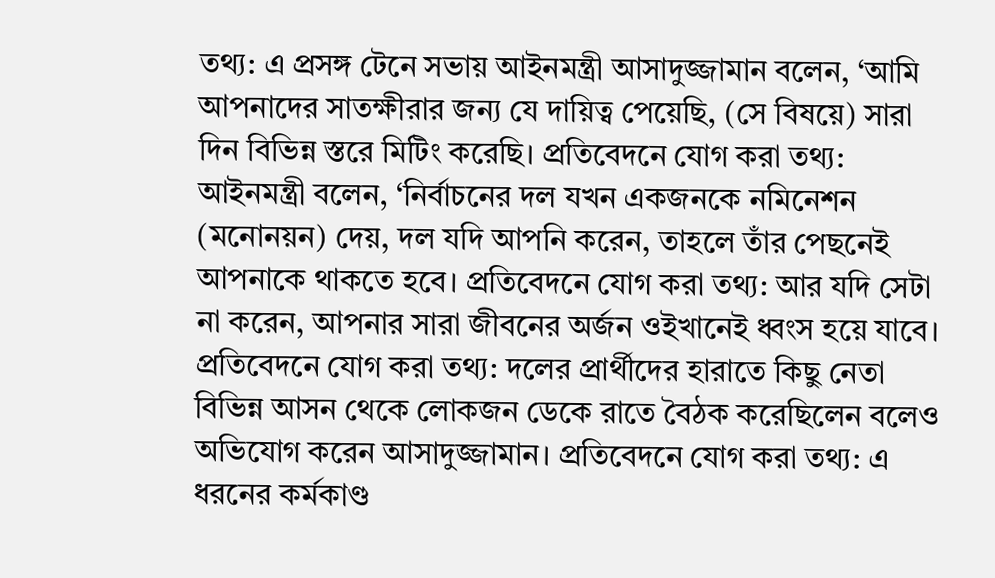তথ্য: এ প্রসঙ্গ টেনে সভায় আইনমন্ত্রী আসাদুজ্জামান বলেন, ‘আমি আপনাদের সাতক্ষীরার জন্য যে দায়িত্ব পেয়েছি, (সে বিষয়ে) সারা দিন বিভিন্ন স্তরে মিটিং করেছি। প্রতিবেদনে যোগ করা তথ্য: আইনমন্ত্রী বলেন, ‘নির্বাচনের দল যখন একজনকে নমিনেশন (মনোনয়ন) দেয়, দল যদি আপনি করেন, তাহলে তাঁর পেছনেই আপনাকে থাকতে হবে। প্রতিবেদনে যোগ করা তথ্য: আর যদি সেটা না করেন, আপনার সারা জীবনের অর্জন ওইখানেই ধ্বংস হয়ে যাবে। প্রতিবেদনে যোগ করা তথ্য: দলের প্রার্থীদের হারাতে কিছু নেতা বিভিন্ন আসন থেকে লোকজন ডেকে রাতে বৈঠক করেছিলেন বলেও অভিযোগ করেন আসাদুজ্জামান। প্রতিবেদনে যোগ করা তথ্য: এ ধরনের কর্মকাণ্ড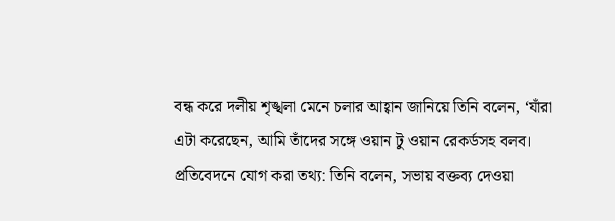বন্ধ করে দলীয় শৃঙ্খলা মেনে চলার আহ্বান জানিয়ে তিনি বলেন, ‘যাঁরা এটা করেছেন, আমি তাঁদের সঙ্গে ওয়ান টু ওয়ান রেকর্ডসহ বলব। প্রতিবেদনে যোগ করা তথ্য: তিনি বলেন, সভায় বক্তব্য দেওয়া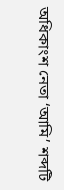অধিকাংশ নেতা ‘আমি’ শব্দটি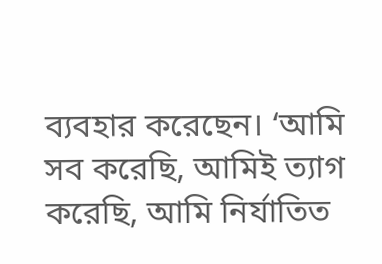ব্যবহার করেছেন। ‘আমি সব করেছি, আমিই ত্যাগ করেছি, আমি নির্যাতিত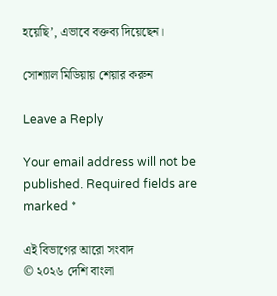হয়েছি’, এভাবে বক্তব্য দিয়েছেন।

সোশ্যাল মিডিয়ায় শেয়ার করুন

Leave a Reply

Your email address will not be published. Required fields are marked *

এই বিভাগের আরো সংবাদ
© ২০২৬ দেশি বাংলা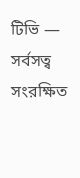টিভি — সর্বসত্ব সংরক্ষিত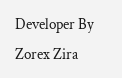Developer By Zorex Zira